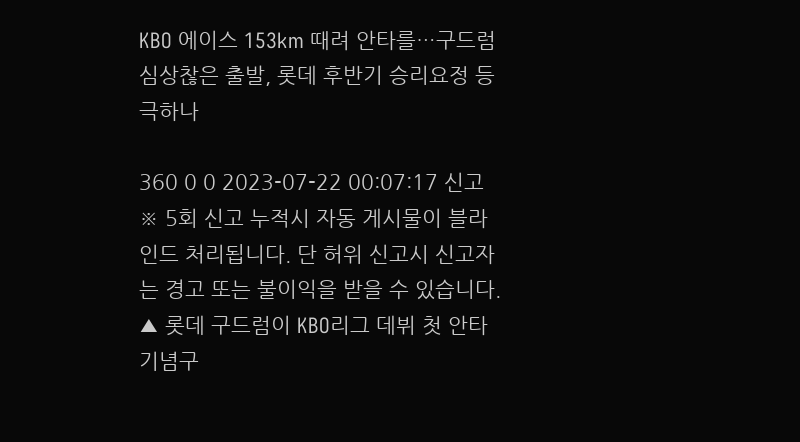KBO 에이스 153km 때려 안타를…구드럼 심상찮은 출발, 롯데 후반기 승리요정 등극하나

360 0 0 2023-07-22 00:07:17 신고
※ 5회 신고 누적시 자동 게시물이 블라인드 처리됩니다. 단 허위 신고시 신고자는 경고 또는 불이익을 받을 수 있습니다.
▲ 롯데 구드럼이 KBO리그 데뷔 첫 안타 기념구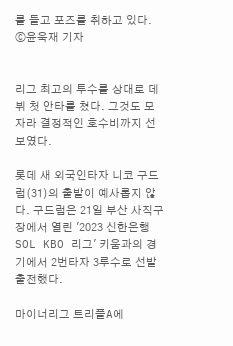를 들고 포즈를 취하고 있다. ⓒ윤욱재 기자


리그 최고의 투수를 상대로 데뷔 첫 안타를 쳤다. 그것도 모자라 결정적인 호수비까지 선보였다.

롯데 새 외국인타자 니코 구드럼(31)의 출발이 예사롭지 않다. 구드럼은 21일 부산 사직구장에서 열린 '2023 신한은행 SOL KBO 리그' 키움과의 경기에서 2번타자 3루수로 선발 출전했다.

마이너리그 트리플A에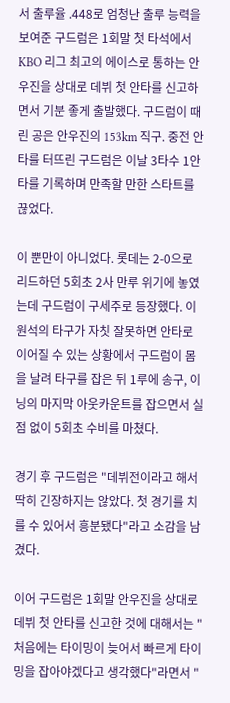서 출루율 .448로 엄청난 출루 능력을 보여준 구드럼은 1회말 첫 타석에서 KBO 리그 최고의 에이스로 통하는 안우진을 상대로 데뷔 첫 안타를 신고하면서 기분 좋게 출발했다. 구드럼이 때린 공은 안우진의 153km 직구. 중전 안타를 터뜨린 구드럼은 이날 3타수 1안타를 기록하며 만족할 만한 스타트를 끊었다.

이 뿐만이 아니었다. 롯데는 2-0으로 리드하던 5회초 2사 만루 위기에 놓였는데 구드럼이 구세주로 등장했다. 이원석의 타구가 자칫 잘못하면 안타로 이어질 수 있는 상황에서 구드럼이 몸을 날려 타구를 잡은 뒤 1루에 송구, 이닝의 마지막 아웃카운트를 잡으면서 실점 없이 5회초 수비를 마쳤다.

경기 후 구드럼은 "데뷔전이라고 해서 딱히 긴장하지는 않았다. 첫 경기를 치를 수 있어서 흥분됐다"라고 소감을 남겼다.

이어 구드럼은 1회말 안우진을 상대로 데뷔 첫 안타를 신고한 것에 대해서는 "처음에는 타이밍이 늦어서 빠르게 타이밍을 잡아야겠다고 생각했다"라면서 "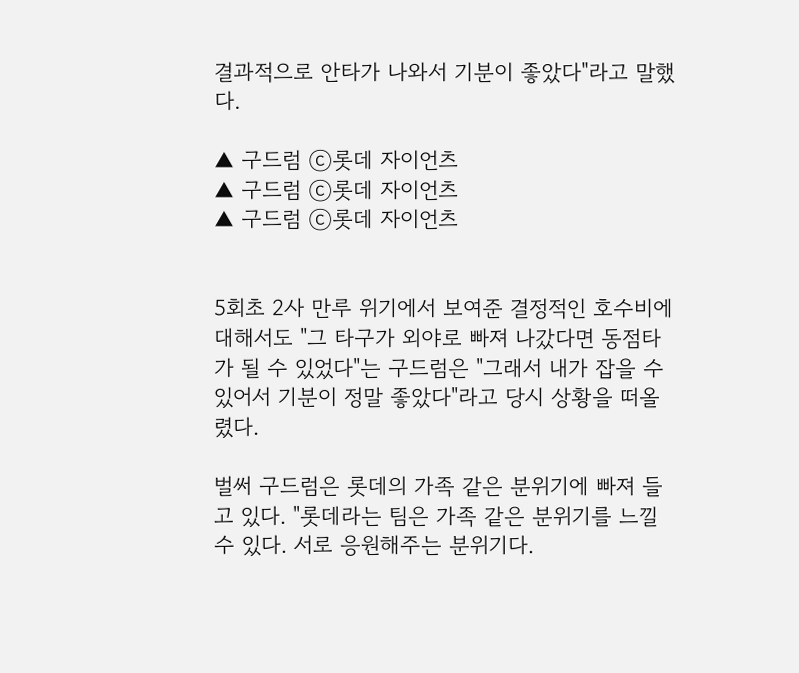결과적으로 안타가 나와서 기분이 좋았다"라고 말했다.

▲ 구드럼 ⓒ롯데 자이언츠
▲ 구드럼 ⓒ롯데 자이언츠
▲ 구드럼 ⓒ롯데 자이언츠


5회초 2사 만루 위기에서 보여준 결정적인 호수비에 대해서도 "그 타구가 외야로 빠져 나갔다면 동점타가 될 수 있었다"는 구드럼은 "그래서 내가 잡을 수 있어서 기분이 정말 좋았다"라고 당시 상황을 떠올렸다.

벌써 구드럼은 롯데의 가족 같은 분위기에 빠져 들고 있다. "롯데라는 팀은 가족 같은 분위기를 느낄 수 있다. 서로 응원해주는 분위기다.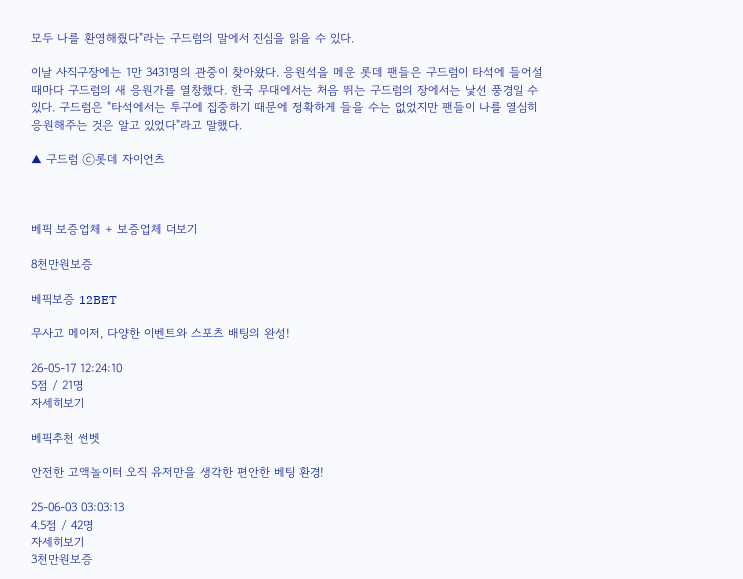모두 나를 환영해줬다"라는 구드럼의 말에서 진심을 읽을 수 있다.

이날 사직구장에는 1만 3431명의 관중이 찾아왔다. 응원석을 메운 롯데 팬들은 구드럼이 타석에 들어설 때마다 구드럼의 새 응원가를 열창했다. 한국 무대에서는 처음 뛰는 구드럼의 장에서는 낯선 풍경일 수 있다. 구드럼은 "타석에서는 투구에 집중하기 때문에 정확하게 들을 수는 없었지만 팬들이 나를 열심히 응원해주는 것은 알고 있었다"라고 말했다.

▲ 구드럼 ⓒ롯데 자이언츠



베픽 보증업체 + 보증업체 더보기

8천만원보증

베픽보증 12BET

무사고 메이저, 다양한 이벤트와 스포츠 배팅의 완성!

26-05-17 12:24:10
5점 / 21명
자세히보기

베픽추천 썬벳

안전한 고액놀이터 오직 유저만을 생각한 편안한 베팅 환경!

25-06-03 03:03:13
4.5점 / 42명
자세히보기
3천만원보증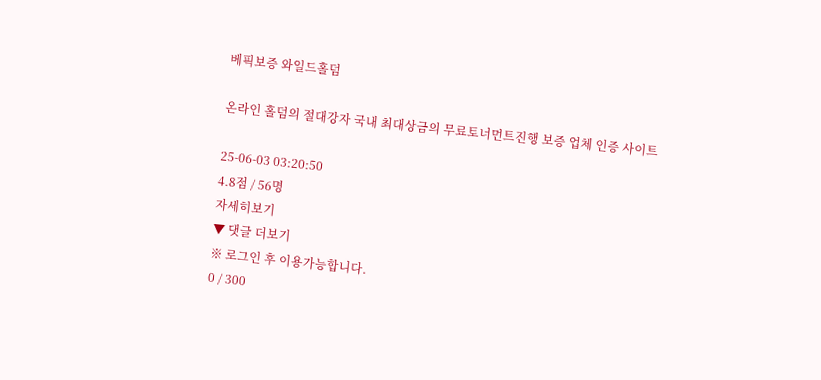베픽보증 와일드홀덤

온라인 홀덤의 절대강자 국내 최대상금의 무료토너먼트진행 보증 업체 인증 사이트

25-06-03 03:20:50
4.8점 / 56명
자세히보기
▼ 댓글 더보기
※ 로그인 후 이용가능합니다.
0 / 300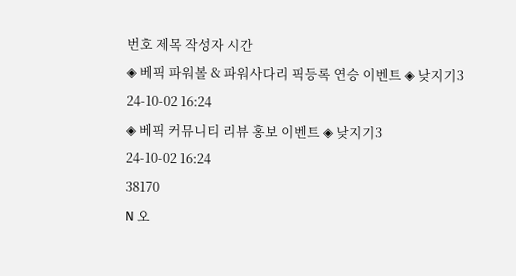번호 제목 작성자 시간
◈ 베픽 파워볼 & 파워사다리 픽등록 연승 이벤트 ◈ 낮지기3
24-10-02 16:24
◈ 베픽 커뮤니티 리뷰 홍보 이벤트 ◈ 낮지기3
24-10-02 16:24
38170
N 오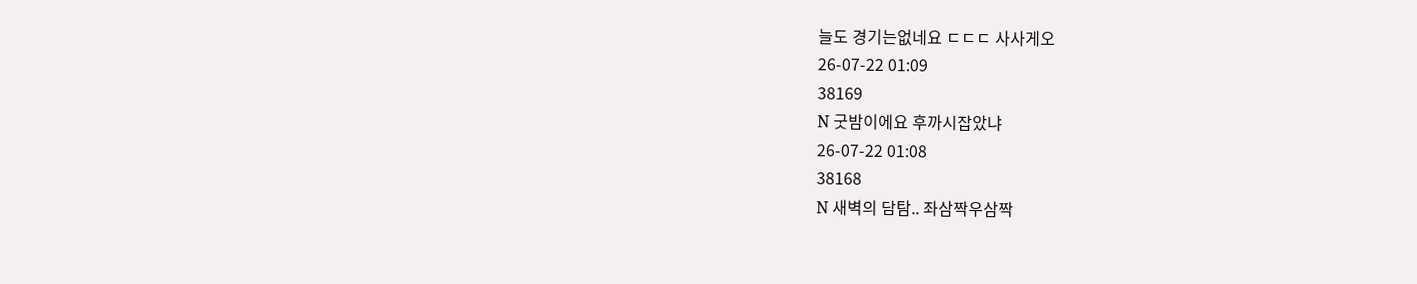늘도 경기는없네요 ㄷㄷㄷ 사사게오
26-07-22 01:09
38169
N 굿밤이에요 후까시잡았냐
26-07-22 01:08
38168
N 새벽의 담탐.. 좌삼짝우삼짝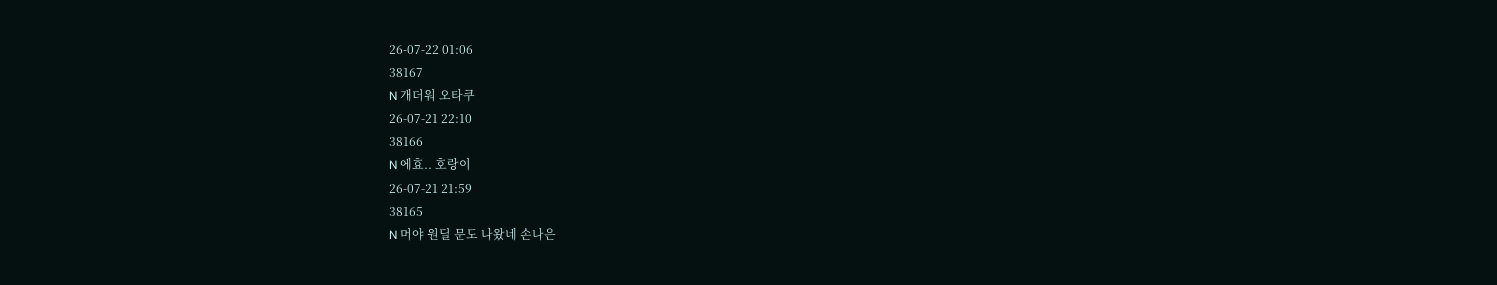26-07-22 01:06
38167
N 개더워 오타쿠
26-07-21 22:10
38166
N 에효.. 호랑이
26-07-21 21:59
38165
N 머야 원딜 문도 나왔네 손나은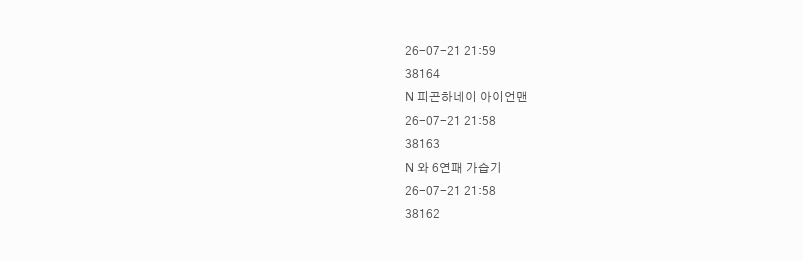26-07-21 21:59
38164
N 피곤하네이 아이언맨
26-07-21 21:58
38163
N 와 6연패 가습기
26-07-21 21:58
38162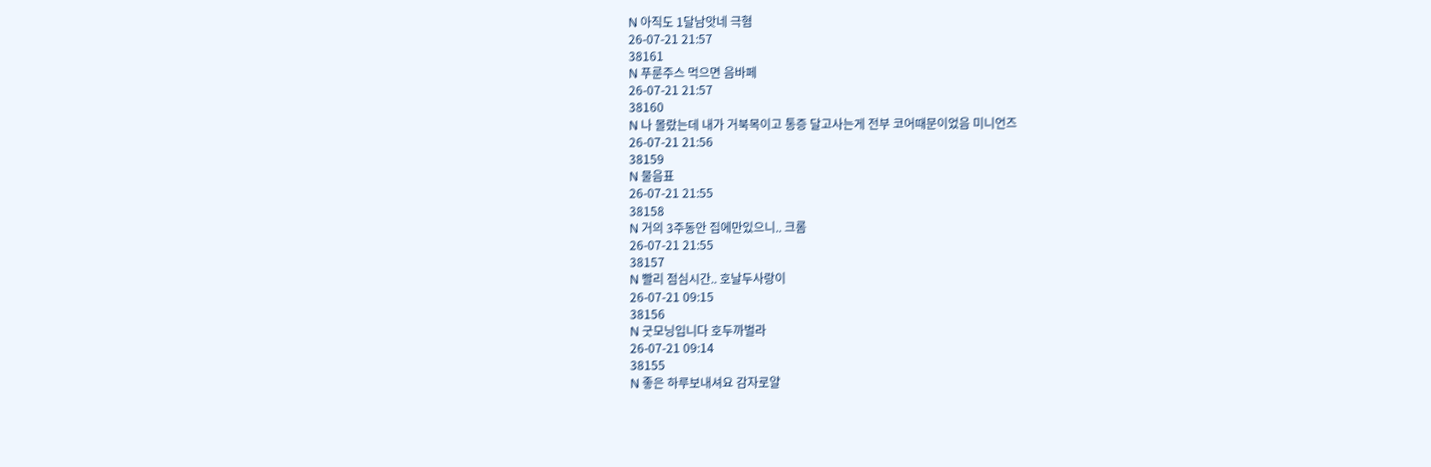N 아직도 1달남앗네 극혐
26-07-21 21:57
38161
N 푸룬주스 먹으면 음바페
26-07-21 21:57
38160
N 나 몰랐는데 내가 거북목이고 통증 달고사는게 전부 코어때문이었음 미니언즈
26-07-21 21:56
38159
N 물음표
26-07-21 21:55
38158
N 거의 3주동안 집에만있으니.. 크롬
26-07-21 21:55
38157
N 빨리 점심시간.. 호날두사랑이
26-07-21 09:15
38156
N 굿모닝입니다 호두까벌라
26-07-21 09:14
38155
N 좋은 하루보내셔요 감자로얄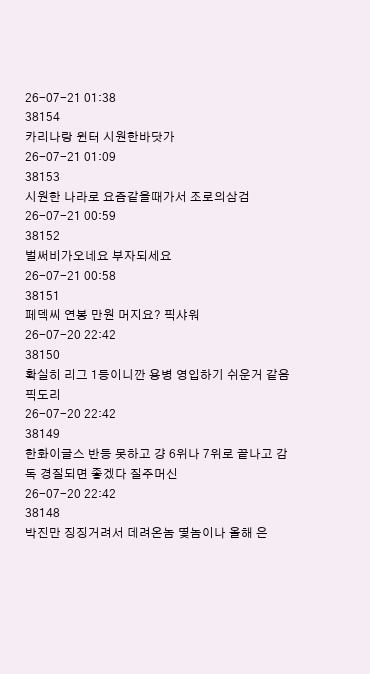26-07-21 01:38
38154
카리나랑 윈터 시원한바닷가
26-07-21 01:09
38153
시원한 나라로 요즘같을때가서 조로의삼검
26-07-21 00:59
38152
벌써비가오네요 부자되세요
26-07-21 00:58
38151
페덱씨 연봉 만원 머지요? 픽샤워
26-07-20 22:42
38150
확실히 리그 1등이니깐 용병 영입하기 쉬운거 같음 픽도리
26-07-20 22:42
38149
한화이글스 반등 못하고 걍 6위나 7위로 끝나고 감독 경질되면 좋겠다 질주머신
26-07-20 22:42
38148
박진만 징징거려서 데려온놈 몇놈이나 올해 은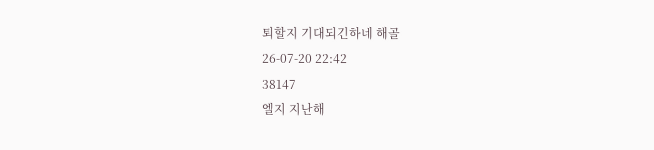퇴할지 기대되긴하네 해골
26-07-20 22:42
38147
엘지 지난해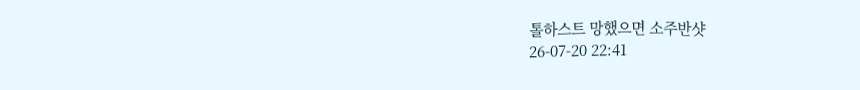톨하스트 망했으면 소주반샷
26-07-20 22:41